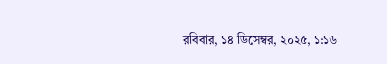রবিবার, ১৪ ডিসেম্বর, ২০২৫, ১:১৬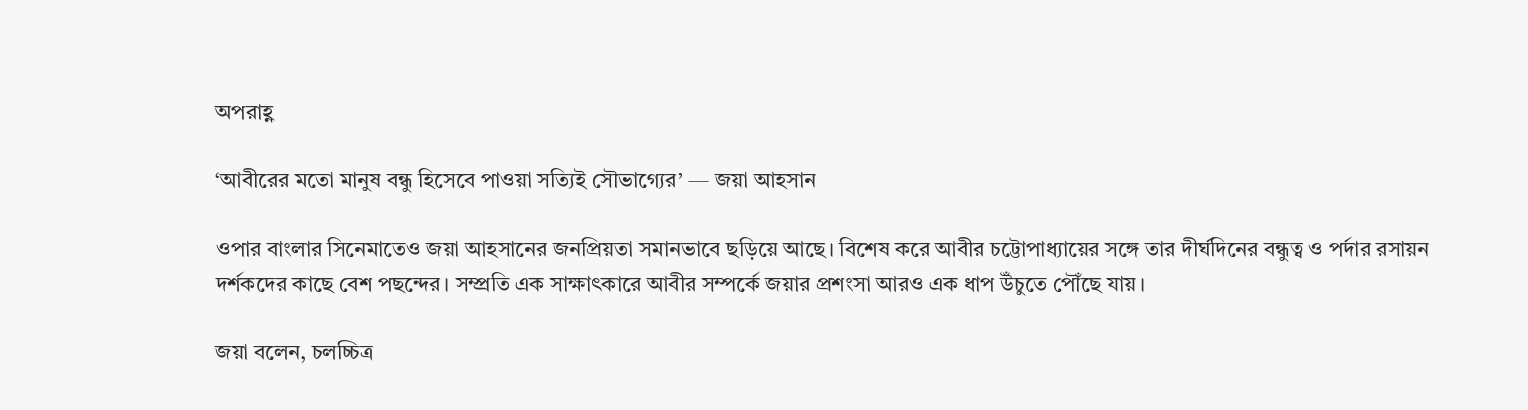অপরাহ্ণ

‘আবীরের মতো মানুষ বন্ধু হিসেবে পাওয়া সত্যিই সৌভাগ্যের’ — জয়া আহসান

ওপার বাংলার সিনেমাতেও জয়া আহসানের জনপ্রিয়তা সমানভাবে ছড়িয়ে আছে। বিশেষ করে আবীর চট্টোপাধ্যায়ের সঙ্গে তার দীর্ঘদিনের বন্ধুত্ব ও পর্দার রসায়ন দর্শকদের কাছে বেশ পছন্দের। সম্প্রতি এক সাক্ষাৎকারে আবীর সম্পর্কে জয়ার প্রশংসা আরও এক ধাপ উঁচুতে পৌঁছে যায়।

জয়া বলেন, চলচ্চিত্র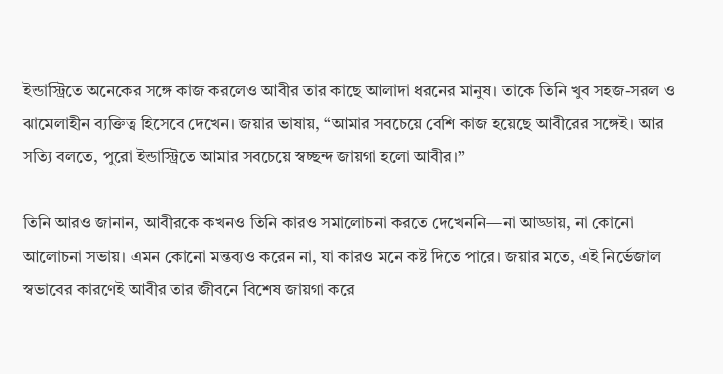ইন্ডাস্ট্রিতে অনেকের সঙ্গে কাজ করলেও আবীর তার কাছে আলাদা ধরনের মানুষ। তাকে তিনি খুব সহজ-সরল ও ঝামেলাহীন ব্যক্তিত্ব হিসেবে দেখেন। জয়ার ভাষায়, “আমার সবচেয়ে বেশি কাজ হয়েছে আবীরের সঙ্গেই। আর সত্যি বলতে, পুরো ইন্ডাস্ট্রিতে আমার সবচেয়ে স্বচ্ছন্দ জায়গা হলো আবীর।”

তিনি আরও জানান, আবীরকে কখনও তিনি কারও সমালোচনা করতে দেখেননি—না আড্ডায়, না কোনো আলোচনা সভায়। এমন কোনো মন্তব্যও করেন না, যা কারও মনে কষ্ট দিতে পারে। জয়ার মতে, এই নির্ভেজাল স্বভাবের কারণেই আবীর তার জীবনে বিশেষ জায়গা করে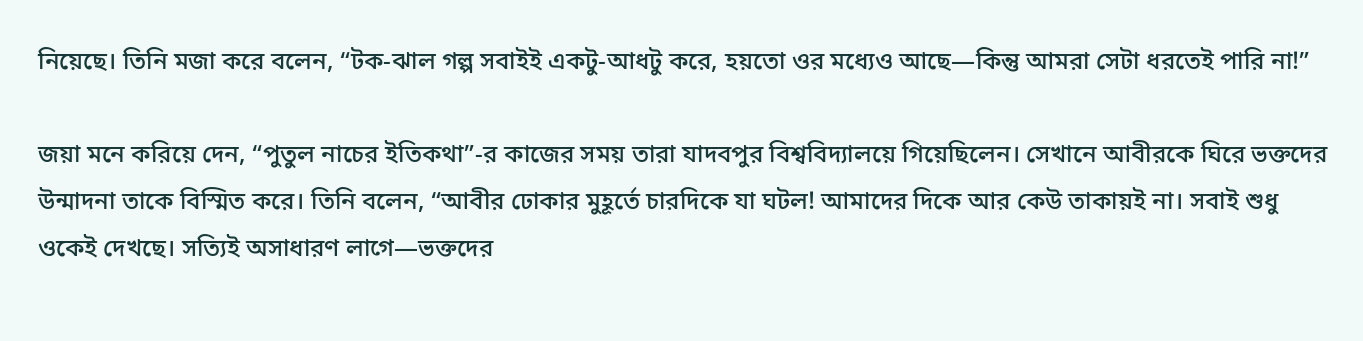নিয়েছে। তিনি মজা করে বলেন, “টক-ঝাল গল্প সবাইই একটু-আধটু করে, হয়তো ওর মধ্যেও আছে—কিন্তু আমরা সেটা ধরতেই পারি না!”

জয়া মনে করিয়ে দেন, “পুতুল নাচের ইতিকথা”-র কাজের সময় তারা যাদবপুর বিশ্ববিদ্যালয়ে গিয়েছিলেন। সেখানে আবীরকে ঘিরে ভক্তদের উন্মাদনা তাকে বিস্মিত করে। তিনি বলেন, “আবীর ঢোকার মুহূর্তে চারদিকে যা ঘটল! আমাদের দিকে আর কেউ তাকায়ই না। সবাই শুধু ওকেই দেখছে। সত্যিই অসাধারণ লাগে—ভক্তদের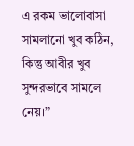এ রকম ভালোবাসা সামলানো খুব কঠিন, কিন্তু আবীর খুব সুন্দরভাবে সামলে নেয়।”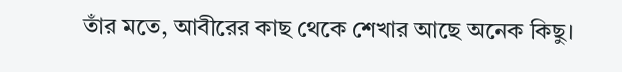তাঁর মতে, আবীরের কাছ থেকে শেখার আছে অনেক কিছু।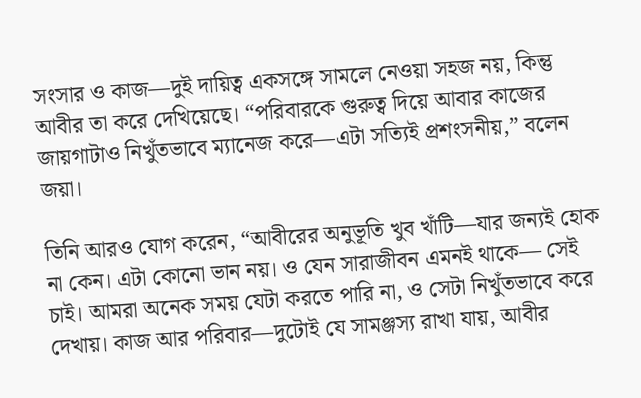সংসার ও কাজ—দুই দায়িত্ব একসঙ্গে সামলে নেওয়া সহজ নয়, কিন্তু আবীর তা করে দেখিয়েছে। “পরিবারকে গুরুত্ব দিয়ে আবার কাজের জায়গাটাও নিখুঁতভাবে ম্যানেজ করে—এটা সত্যিই প্রশংসনীয়,” বলেন জয়া।

তিনি আরও যোগ করেন, “আবীরের অনুভূতি খুব খাঁটি—যার জন্যই হোক না কেন। এটা কোনো ভান নয়। ও যেন সারাজীবন এমনই থাকে— সেই চাই। আমরা অনেক সময় যেটা করতে পারি না, ও সেটা নিখুঁতভাবে করে দেখায়। কাজ আর পরিবার—দুটোই যে সামঞ্জস্য রাখা যায়, আবীর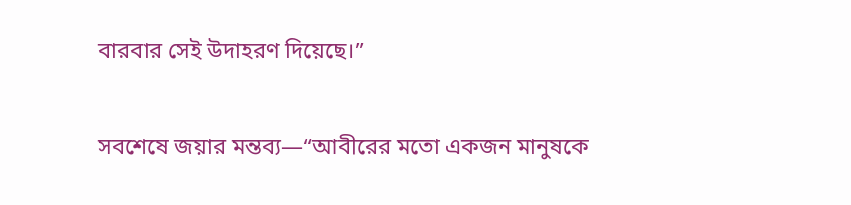বারবার সেই উদাহরণ দিয়েছে।”

সবশেষে জয়ার মন্তব্য—“আবীরের মতো একজন মানুষকে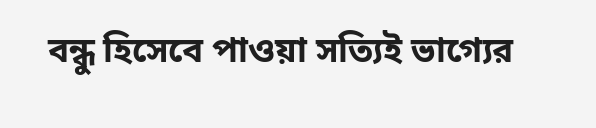বন্ধু হিসেবে পাওয়া সত্যিই ভাগ্যের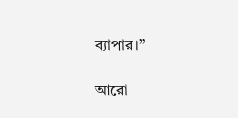ব্যাপার।”

আরো